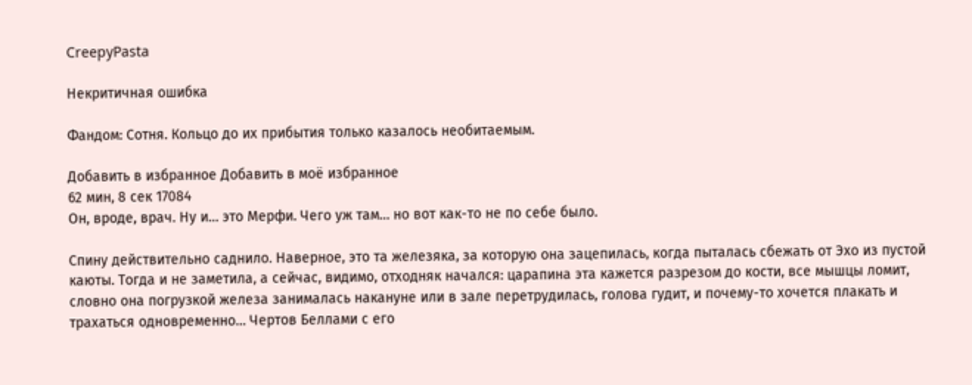CreepyPasta

Некритичная ошибка

Фандом: Сотня. Кольцо до их прибытия только казалось необитаемым.

Добавить в избранное Добавить в моё избранное
62 мин, 8 сек 17084
Он, вроде, врач. Ну и… это Мерфи. Чего уж там… но вот как-то не по себе было.

Спину действительно саднило. Наверное, это та железяка, за которую она зацепилась, когда пыталась сбежать от Эхо из пустой каюты. Тогда и не заметила, а сейчас, видимо, отходняк начался: царапина эта кажется разрезом до кости, все мышцы ломит, словно она погрузкой железа занималась накануне или в зале перетрудилась, голова гудит, и почему-то хочется плакать и трахаться одновременно… Чертов Беллами с его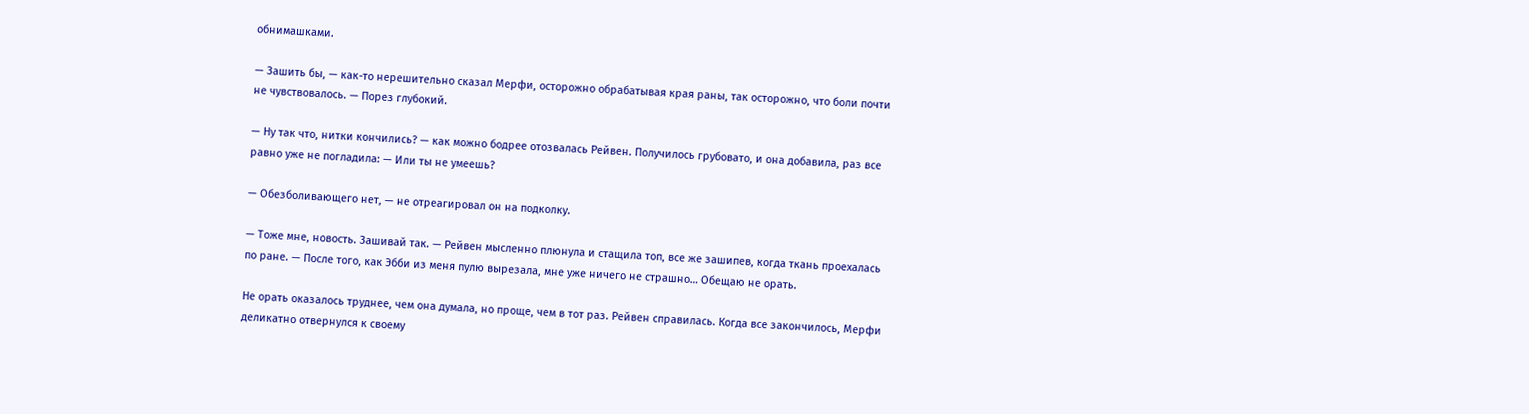обнимашками.

— Зашить бы, — как-то нерешительно сказал Мерфи, осторожно обрабатывая края раны, так осторожно, что боли почти не чувствовалось. — Порез глубокий.

— Ну так что, нитки кончились? — как можно бодрее отозвалась Рейвен. Получилось грубовато, и она добавила, раз все равно уже не погладила: — Или ты не умеешь?

— Обезболивающего нет, — не отреагировал он на подколку.

— Тоже мне, новость. Зашивай так. — Рейвен мысленно плюнула и стащила топ, все же зашипев, когда ткань проехалась по ране. — После того, как Эбби из меня пулю вырезала, мне уже ничего не страшно… Обещаю не орать.

Не орать оказалось труднее, чем она думала, но проще, чем в тот раз. Рейвен справилась. Когда все закончилось, Мерфи деликатно отвернулся к своему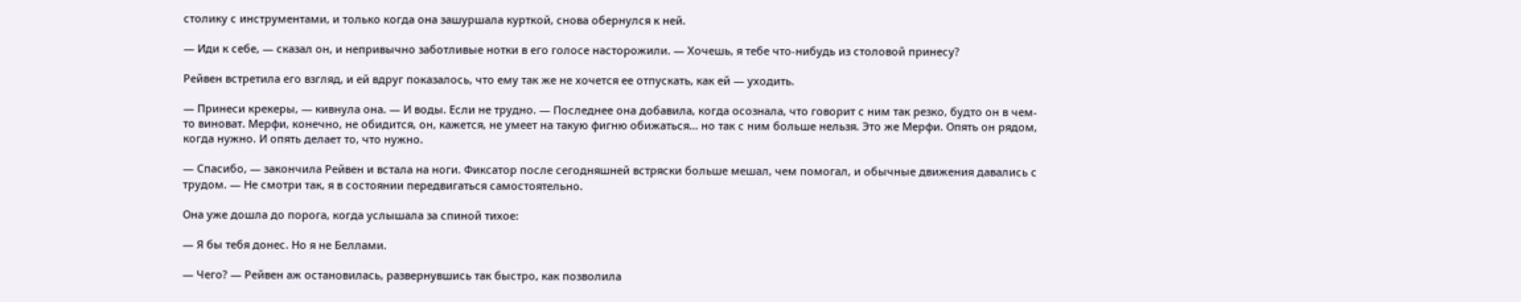столику с инструментами, и только когда она зашуршала курткой, снова обернулся к ней.

— Иди к себе, — сказал он, и непривычно заботливые нотки в его голосе насторожили. — Хочешь, я тебе что-нибудь из столовой принесу?

Рейвен встретила его взгляд, и ей вдруг показалось, что ему так же не хочется ее отпускать, как ей — уходить.

— Принеси крекеры, — кивнула она. — И воды. Если не трудно. — Последнее она добавила, когда осознала, что говорит с ним так резко, будто он в чем-то виноват. Мерфи, конечно, не обидится, он, кажется, не умеет на такую фигню обижаться… но так с ним больше нельзя. Это же Мерфи. Опять он рядом, когда нужно. И опять делает то, что нужно.

— Спасибо, — закончила Рейвен и встала на ноги. Фиксатор после сегодняшней встряски больше мешал, чем помогал, и обычные движения давались с трудом. — Не смотри так, я в состоянии передвигаться самостоятельно.

Она уже дошла до порога, когда услышала за спиной тихое:

— Я бы тебя донес. Но я не Беллами.

— Чего? — Рейвен аж остановилась, развернувшись так быстро, как позволила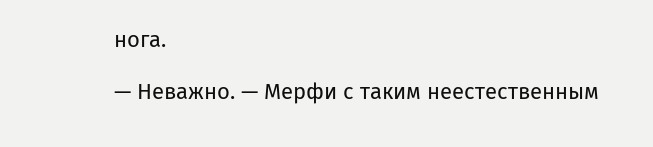нога.

— Неважно. — Мерфи с таким неестественным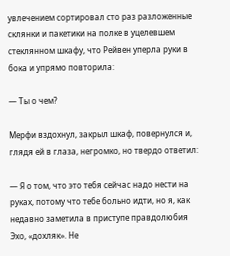увлечением сортировал сто раз разложенные склянки и пакетики на полке в уцелевшем стеклянном шкафу, что Рейвен уперла руки в бока и упрямо повторила:

— Ты о чем?

Мерфи вздохнул, закрыл шкаф, повернулся и, глядя ей в глаза, негромко, но твердо ответил:

— Я о том, что это тебя сейчас надо нести на руках, потому что тебе больно идти, но я, как недавно заметила в приступе правдолюбия Эхо, «дохляк». Не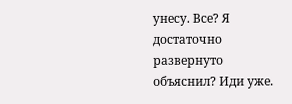унесу. Все? Я достаточно развернуто объяснил? Иди уже.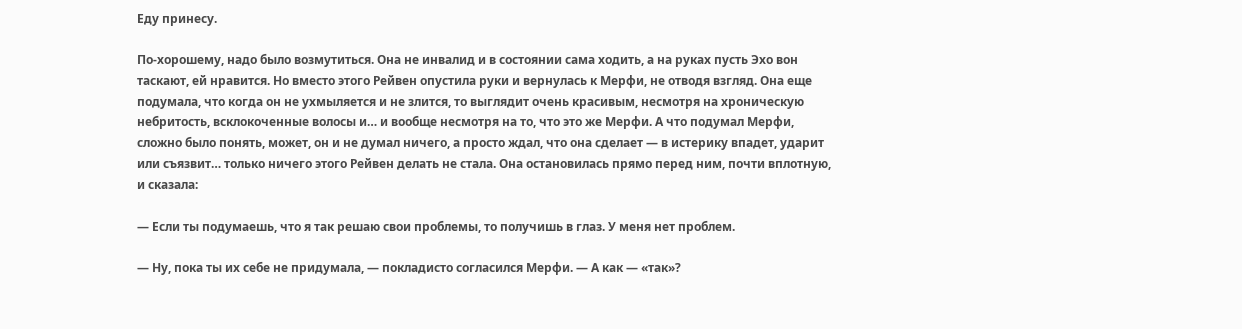Еду принесу.

По-хорошему, надо было возмутиться. Она не инвалид и в состоянии сама ходить, а на руках пусть Эхо вон таскают, ей нравится. Но вместо этого Рейвен опустила руки и вернулась к Мерфи, не отводя взгляд. Она еще подумала, что когда он не ухмыляется и не злится, то выглядит очень красивым, несмотря на хроническую небритость, всклокоченные волосы и… и вообще несмотря на то, что это же Мерфи. А что подумал Мерфи, сложно было понять, может, он и не думал ничего, а просто ждал, что она сделает — в истерику впадет, ударит или съязвит… только ничего этого Рейвен делать не стала. Она остановилась прямо перед ним, почти вплотную, и сказала:

— Если ты подумаешь, что я так решаю свои проблемы, то получишь в глаз. У меня нет проблем.

— Ну, пока ты их себе не придумала, — покладисто согласился Мерфи. — А как — «так»?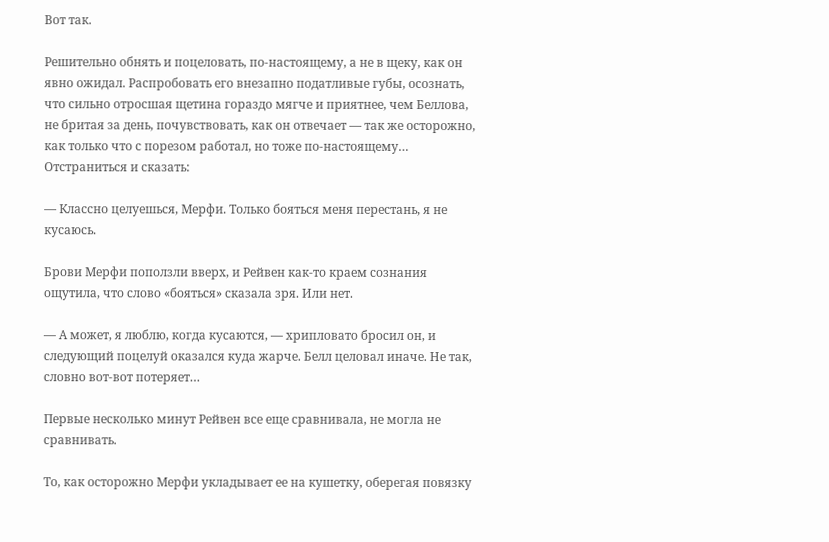Вот так.

Решительно обнять и поцеловать, по-настоящему, а не в щеку, как он явно ожидал. Распробовать его внезапно податливые губы, осознать, что сильно отросшая щетина гораздо мягче и приятнее, чем Беллова, не бритая за день, почувствовать, как он отвечает — так же осторожно, как только что с порезом работал, но тоже по-настоящему… Отстраниться и сказать:

— Классно целуешься, Мерфи. Только бояться меня перестань, я не кусаюсь.

Брови Мерфи поползли вверх, и Рейвен как-то краем сознания ощутила, что слово «бояться» сказала зря. Или нет.

— А может, я люблю, когда кусаются, — хрипловато бросил он, и следующий поцелуй оказался куда жарче. Белл целовал иначе. Не так, словно вот-вот потеряет…

Первые несколько минут Рейвен все еще сравнивала, не могла не сравнивать.

То, как осторожно Мерфи укладывает ее на кушетку, оберегая повязку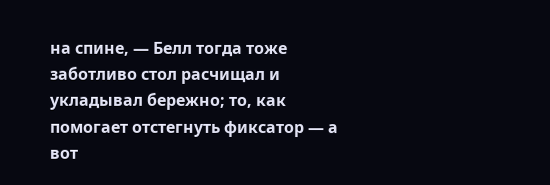на спине, — Белл тогда тоже заботливо стол расчищал и укладывал бережно; то, как помогает отстегнуть фиксатор — а вот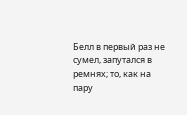Белл в первый раз не сумел, запутался в ремнях; то, как на пару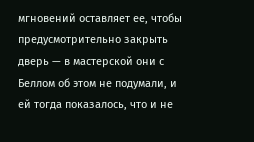мгновений оставляет ее, чтобы предусмотрительно закрыть дверь — в мастерской они с Беллом об этом не подумали, и ей тогда показалось, что и не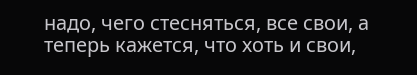надо, чего стесняться, все свои, а теперь кажется, что хоть и свои,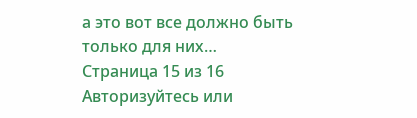а это вот все должно быть только для них…
Страница 15 из 16
Авторизуйтесь или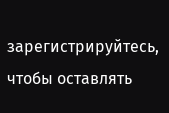зарегистрируйтесь, чтобы оставлять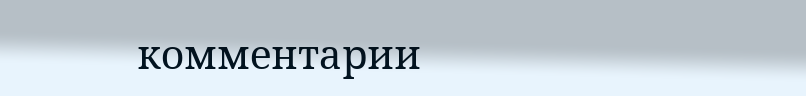комментарии